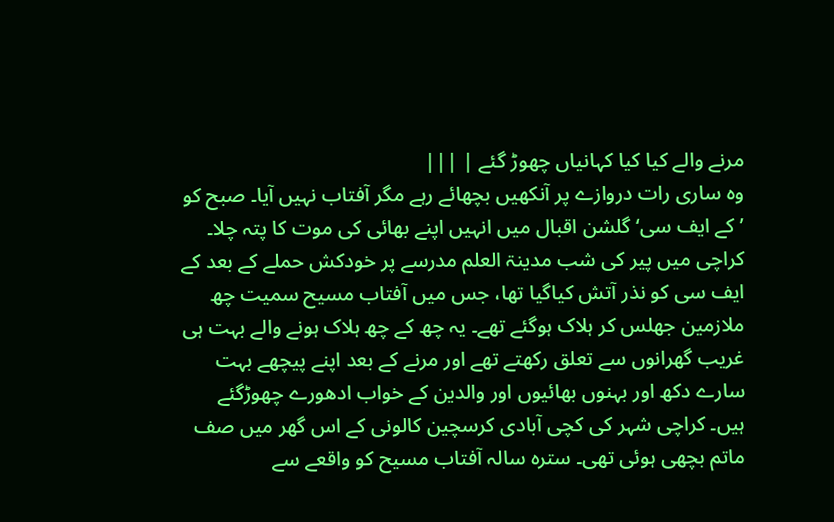مرنے والے کیا کیا کہانیاں چھوڑ گئے | |||
وہ ساری رات دروازے پر آنکھیں بچھائے رہے مگر آفتاب نہیں آیا۔ صبح کو ’ کے ایف سی‘ گلشن اقبال میں انہیں اپنے بھائی کی موت کا پتہ چلا۔ کراچی میں پیر کی شب مدینۃ العلم مدرسے پر خودکش حملے کے بعد کے ایف سی کو نذر آتش کیاگیا تھا، جس میں آفتاب مسیح سمیت چھ ملازمین جھلس کر ہلاک ہوگئے تھے۔ یہ چھ کے چھ ہلاک ہونے والے بہت ہی غریب گھرانوں سے تعلق رکھتے تھے اور مرنے کے بعد اپنے پیچھے بہت سارے دکھ اور بہنوں بھائیوں اور والدین کے خواب ادھورے چھوڑگئے ہیں۔ کراچی شہر کی کچی آبادی کرسچین کالونی کے اس گھر میں صف ماتم بچھی ہوئی تھی۔ سترہ سالہ آفتاب مسیح کو واقعے سے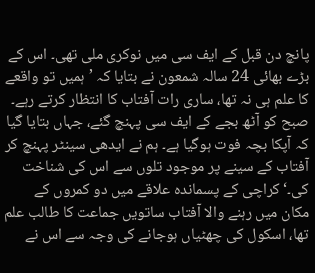پانچ دن قبل کے ایف سی میں نوکری ملی تھی۔ اس کے بڑے بھائی 24 سالہ شمعون نے بتایا کہ ’ہمیں تو واقعے کا علم ہی نہ تھا، ساری رات آفتاب کا انتظار کرتے رہے۔ صبح کو آٹھ بجے کے ایف سی پہنچ گئے، جہاں بتایا گیا کہ آپکا بچہ فوت ہوگیا ہے۔ ہم نے ایدھی سینٹر پہنچ کر آفتاب کے سینے پر موجود تلوں سے اس کی شناخت کی۔‘ کراچی کے پسماندہ علاقے میں دو کمروں کے مکان میں رہنے والا آفتاب ساتویں جماعت کا طالب علم تھا، اسکول کی چھٹیاں ہوجانے کی وجہ سے اس نے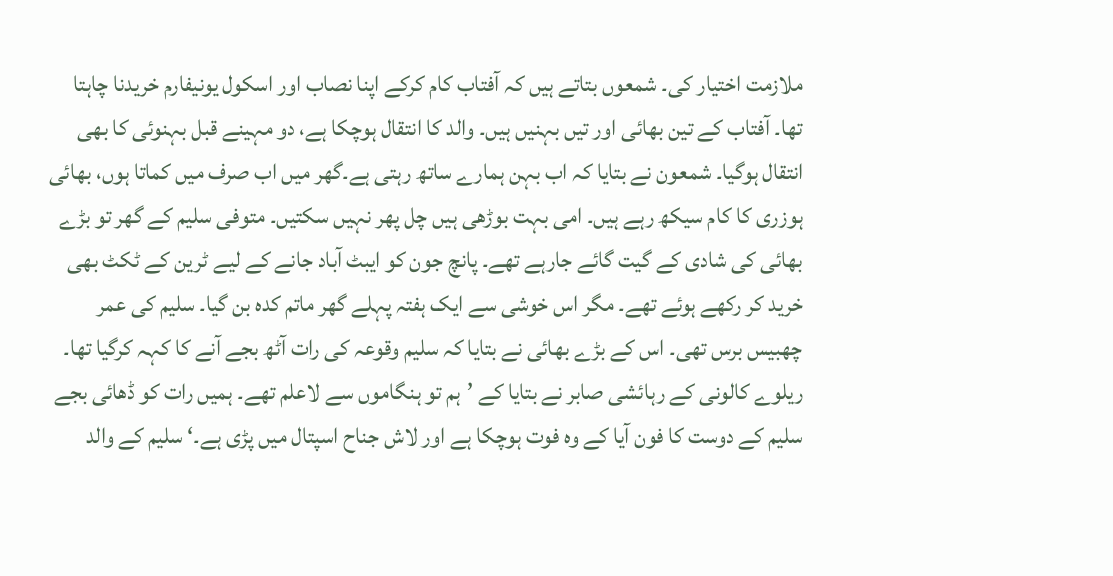ملازمت اختیار کی۔ شمعوں بتاتے ہیں کہ آفتاب کام کرکے اپنا نصاب اور اسکول یونیفارم خریدنا چاہتا تھا۔ آفتاب کے تین بھائی اور تیں بہنیں ہیں۔ والد کا انتقال ہوچکا ہے، دو مہینے قبل بہنوئی کا بھی انتقال ہوگیا۔ شمعون نے بتایا کہ اب بہن ہمارے ساتھ رہتی ہے۔گھر میں اب صرف میں کماتا ہوں، بھائی ہوزری کا کام سیکھ رہے ہیں۔ امی بہت بوڑھی ہیں چل پھر نہیں سکتیں۔ متوفی سلیم کے گھر تو بڑے بھائی کی شادی کے گیت گائے جارہے تھے۔ پانچ جون کو ایبٹ آباد جانے کے لیے ٹرین کے ٹکٹ بھی خرید کر رکھے ہوئے تھے۔ مگر اس خوشی سے ایک ہفتہ پہلے گھر ماتم کدہ بن گیا۔ سلیم کی عمر چھبیس برس تھی۔ اس کے بڑے بھائی نے بتایا کہ سلیم وقوعہ کی رات آٹھ بجے آنے کا کہہ کرگیا تھا۔
ریلوے کالونی کے رہائشی صابر نے بتایا کے ’ہم تو ہنگاموں سے لاعلم تھے۔ ہمیں رات کو ڈھائی بجے سلیم کے دوست کا فون آیا کے وہ فوت ہوچکا ہے اور لاش جناح اسپتال میں پڑی ہے۔‘ سلیم کے والد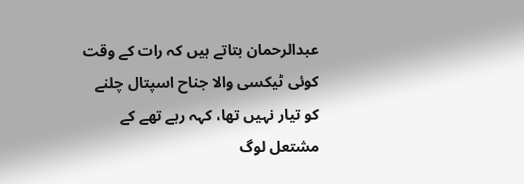عبدالرحمان بتاتے ہیں کہ رات کے وقت کوئی ٹیکسی والا جناح اسپتال چلنے کو تیار نہیں تھا، کہہ رہے تھے کے مشتعل لوگ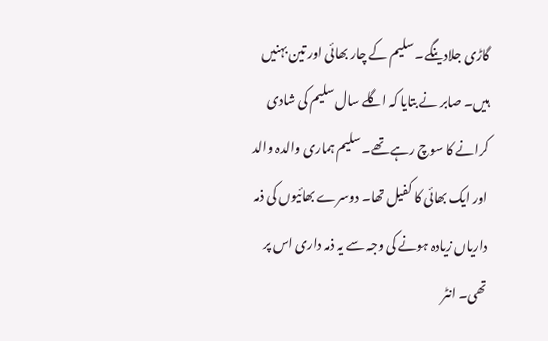گاڑی جلادینگے۔ سلیم کے چار بھائی اور تین بہنیں ہیں۔ صابر نے بتایا کہ اگلے سال سلیم کی شادی کرانے کا سوچ رہے تھے۔ سلیم ہماری والدہ والد اور ایک بھائی کا کفیل تھا۔ دوسرے بھائیوں کی ذمہ داریاں زیادہ ہونے کی وجہ سے یہ ذمہ داری اس پر تھی۔ انٹر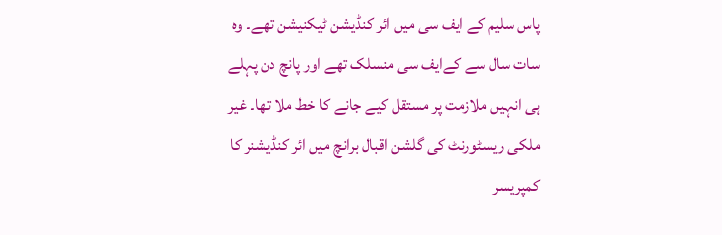پاس سلیم کے ایف سی میں ائر کنڈیشن ٹیکنیشن تھے۔ وہ سات سال سے کےایف سی منسلک تھے اور پانچ دن پہلے ہی انہیں ملازمت پر مستقل کیے جانے کا خط ملا تھا۔ غیر ملکی ریسٹورنٹ کی گلشن اقبال برانچ میں ائر کنڈیشنر کا کمپریسر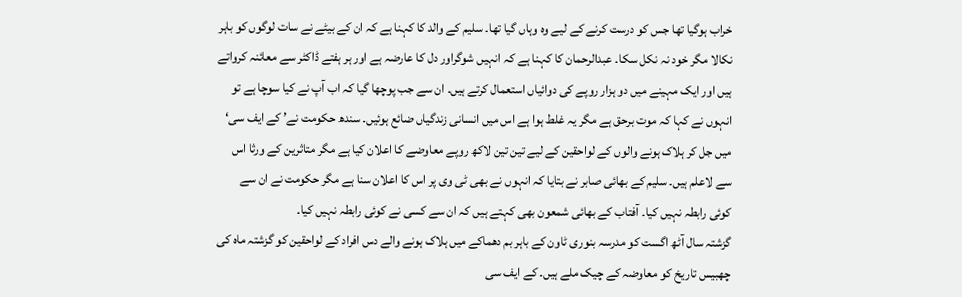خراب ہوگیا تھا جس کو درست کرنے کے لیے وہ وہاں گیا تھا۔ سلیم کے والد کا کہنا ہے کہ ان کے بیٹے نے سات لوگوں کو باہر نکالا مگر خود نہ نکل سکا۔ عبدالرحمان کا کہنا ہے کہ انہیں شوگراور دل کا عارضہ ہے اور ہر ہفتے ڈاکٹر سے معائنہ کرواتے ہیں اور ایک مہینے میں دو ہزار روپے کی دوائیاں استعمال کرتے ہیں۔ ان سے جب پوچھا گیا کہ اب آپ نے کیا سوچا ہے تو انہوں نے کہا کہ موت برحق ہے مگر یہ غلط ہوا ہے اس میں انسانی زندگیاں ضائع ہوئیں۔ سندھ حکومت نے’ کے ایف سی‘ میں جل کر ہلاک ہونے والوں کے لواحقین کے لیے تین تین لاکھ روپے معاوضے کا اعلان کیا ہے مگر متاثرین کے ورثا اس سے لاعلم ہیں۔ سلیم کے بھائی صابر نے بتایا کہ انہوں نے بھی ٹی وی پر اس کا اعلان سنا ہے مگر حکومت نے ان سے کوئی رابطہ نہیں کیا۔ آفتاب کے بھائی شمعون بھی کہتے ہیں کہ ان سے کسی نے کوئی رابطہ نہیں کیا۔
گزشتہ سال آٹھ اگست کو مدرسہ بنوری ٹاون کے باہر بم دھماکے میں ہلاک ہونے والے دس افراد کے لواحقین کو گزشتہ ماہ کی چھبیس تاریخ کو معاوضہ کے چیک ملے ہیں۔ کے ایف سی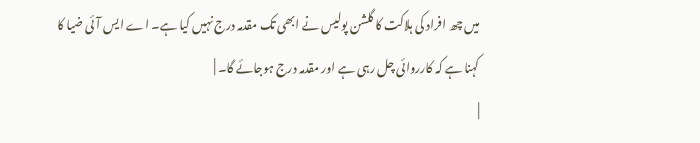میں چھ افراد کی ہلاکت کا گلشن پولیس نے ابھی تک مقدمہ درج نہیں کیا ہے۔ اے ایس آئی ضیا کا کہنا ہے کہ کارروائی چل رہی ہے اور مقدمہ درج ہوجائے گا۔ |
|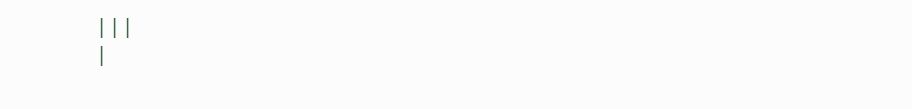|||
|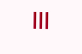|||